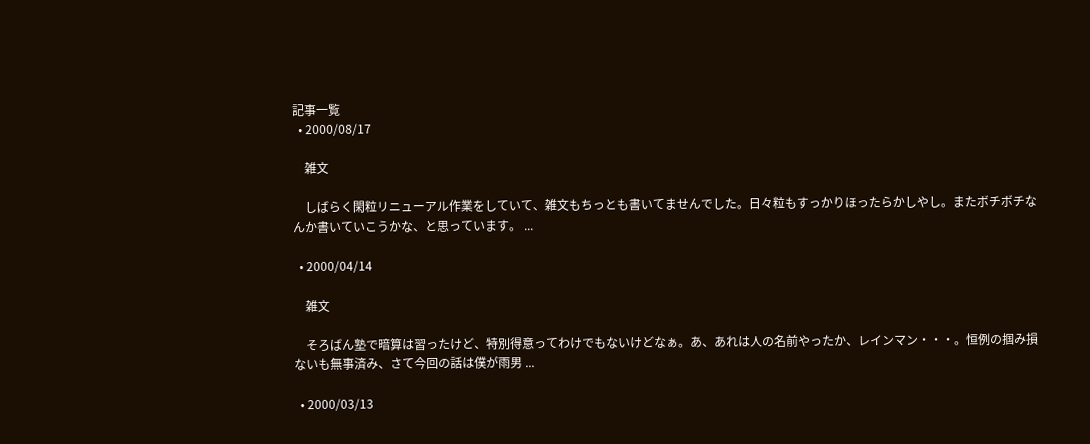記事一覧
  • 2000/08/17

    雑文

    しばらく閑粒リニューアル作業をしていて、雑文もちっとも書いてませんでした。日々粒もすっかりほったらかしやし。またボチボチなんか書いていこうかな、と思っています。 ...

  • 2000/04/14

    雑文

    そろばん塾で暗算は習ったけど、特別得意ってわけでもないけどなぁ。あ、あれは人の名前やったか、レインマン・・・。恒例の掴み損ないも無事済み、さて今回の話は僕が雨男 ...

  • 2000/03/13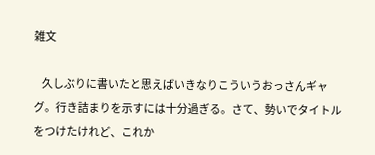雑文

    久しぶりに書いたと思えばいきなりこういうおっさんギャグ。行き詰まりを示すには十分過ぎる。さて、勢いでタイトルをつけたけれど、これか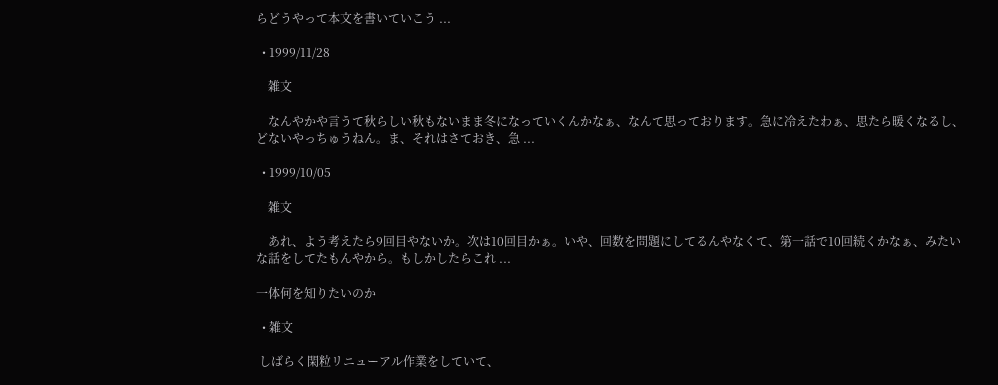らどうやって本文を書いていこう ...

  • 1999/11/28

    雑文

    なんやかや言うて秋らしい秋もないまま冬になっていくんかなぁ、なんて思っております。急に冷えたわぁ、思たら暖くなるし、どないやっちゅうねん。ま、それはさておき、急 ...

  • 1999/10/05

    雑文

    あれ、よう考えたら9回目やないか。次は10回目かぁ。いや、回数を問題にしてるんやなくて、第一話で10回続くかなぁ、みたいな話をしてたもんやから。もしかしたらこれ ...

一体何を知りたいのか

  • 雑文

 しばらく閑粒リニューアル作業をしていて、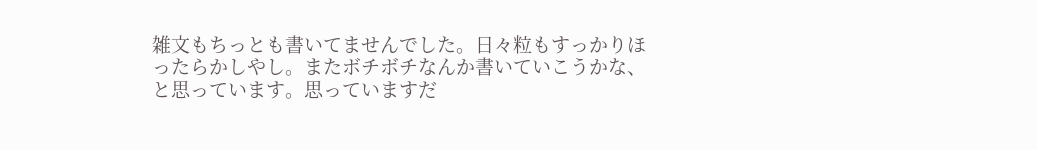雑文もちっとも書いてませんでした。日々粒もすっかりほったらかしやし。またボチボチなんか書いていこうかな、と思っています。思っていますだ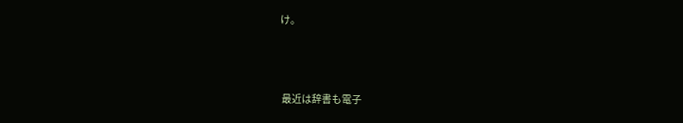け。



 最近は辞書も電子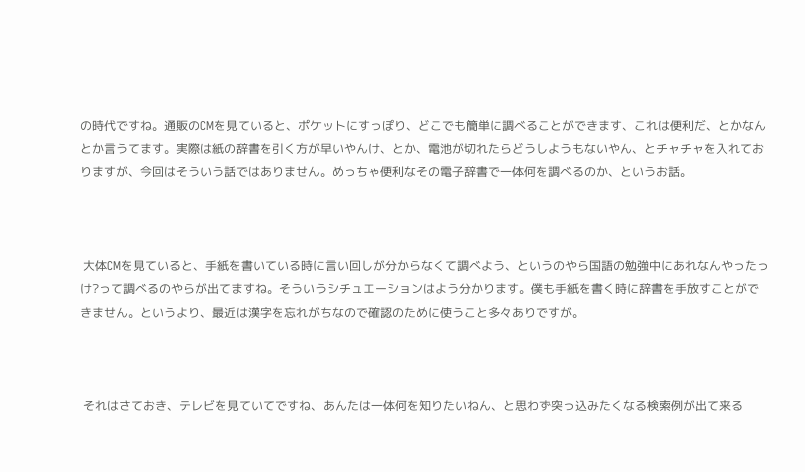の時代ですね。通販のCMを見ていると、ポケットにすっぽり、どこでも簡単に調べることができます、これは便利だ、とかなんとか言うてます。実際は紙の辞書を引く方が早いやんけ、とか、電池が切れたらどうしようもないやん、とチャチャを入れておりますが、今回はそういう話ではありません。めっちゃ便利なその電子辞書で一体何を調べるのか、というお話。



 大体CMを見ていると、手紙を書いている時に言い回しが分からなくて調べよう、というのやら国語の勉強中にあれなんやったっけ?って調べるのやらが出てますね。そういうシチュエーションはよう分かります。僕も手紙を書く時に辞書を手放すことができません。というより、最近は漢字を忘れがちなので確認のために使うこと多々ありですが。



 それはさておき、テレビを見ていてですね、あんたは一体何を知りたいねん、と思わず突っ込みたくなる検索例が出て来る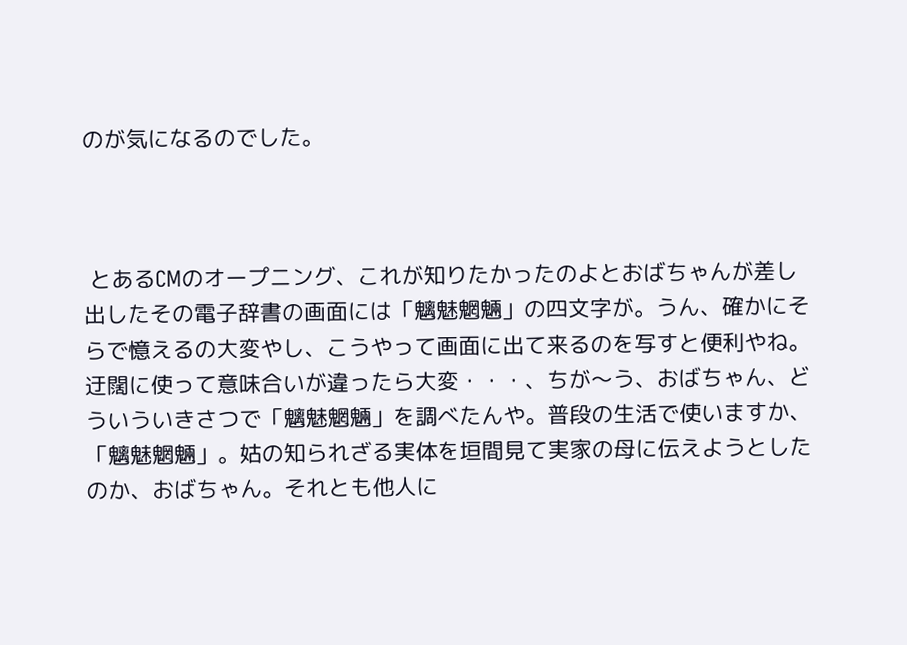のが気になるのでした。



 とあるCMのオープニング、これが知りたかったのよとおばちゃんが差し出したその電子辞書の画面には「魑魅魍魎」の四文字が。うん、確かにそらで憶えるの大変やし、こうやって画面に出て来るのを写すと便利やね。迂闊に使って意味合いが違ったら大変・・・、ちが〜う、おばちゃん、どういういきさつで「魑魅魍魎」を調べたんや。普段の生活で使いますか、「魑魅魍魎」。姑の知られざる実体を垣間見て実家の母に伝えようとしたのか、おばちゃん。それとも他人に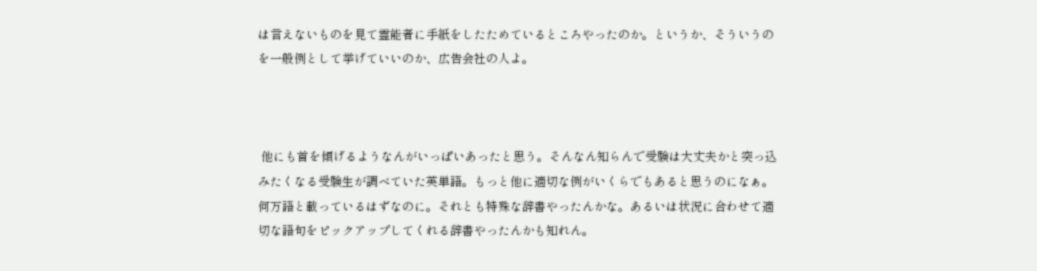は言えないものを見て霊能者に手紙をしたためているところやったのか。というか、そういうのを一般例として挙げていいのか、広告会社の人よ。



 他にも首を傾げるようなんがいっぱいあったと思う。そんなん知らんで受験は大丈夫かと突っ込みたくなる受験生が調べていた英単語。もっと他に適切な例がいくらでもあると思うのになぁ。何万語と載っているはずなのに。それとも特殊な辞書やったんかな。あるいは状況に合わせて適切な語句をピックアップしてくれる辞書やったんかも知れん。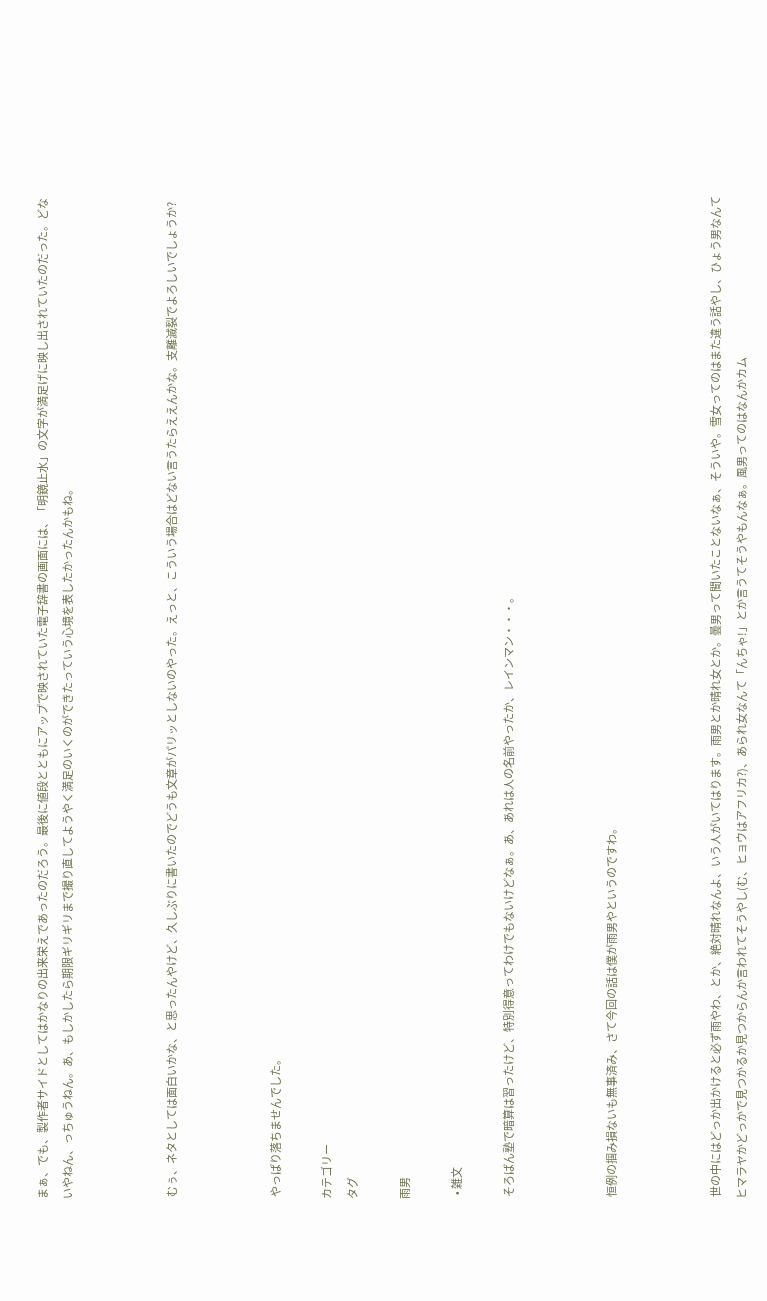まぁ、でも、製作者サイドとしてはかなりの出来栄えであったのだろう。最後に値段とともにアップで映されていた電子辞書の画面には、「明鏡止水」の文字が満足げに映し出されていたのだった。どないやねん、っちゅうねん。あ、もしかしたら期限ギリギリまで撮り直してようやく満足のいくのができたっていう心境を表したかったんかもね。



 むぅ、ネタとしては面白いかな、と思ったんやけど、久しぶりに書いたのでどうも文章がパリッとしないのやった。えっと、こういう場合はどない言うたらええんかな。支離滅裂でよろしいでしょうか?



 やっぱり落ちませんでした。

カテゴリー
タグ

雨男

  • 雑文

 そろばん塾で暗算は習ったけど、特別得意ってわけでもないけどなぁ。あ、あれは人の名前やったか、レインマン・・・。



 恒例の掴み損ないも無事済み、さて今回の話は僕が雨男やというのですわ。



 世の中にはどっか出かけると必ず雨やわ、とか、絶対晴れなんよ、いう人がいてはります。雨男とか晴れ女とか。曇男って聞いたことないなぁ、そういや。雪女ってのはまた違う話やし、ひょう男なんてヒマラヤかどっかで見つかるか見つからんか言われてそうやし(む、ヒョウはアフリカ?)、あられ女なんて「んちゃ!」とか言うてそうやもんなぁ。風男ってのはなんかカム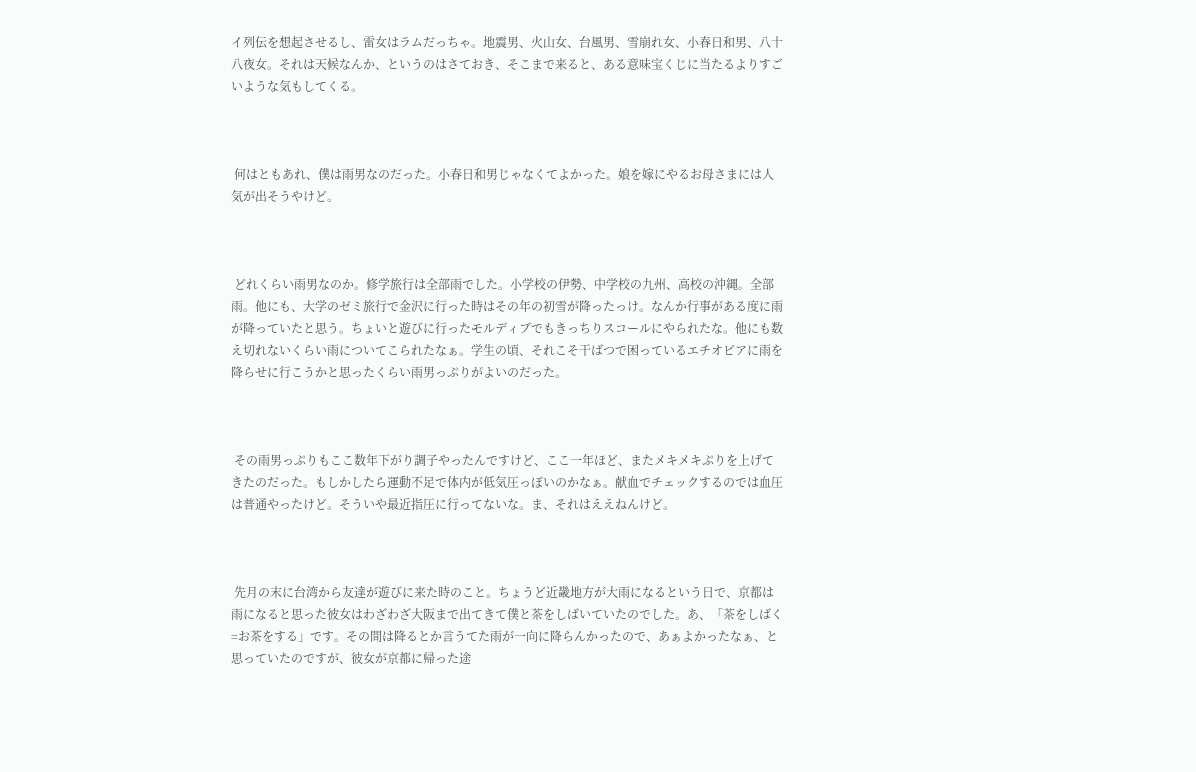イ列伝を想起させるし、雷女はラムだっちゃ。地震男、火山女、台風男、雪崩れ女、小春日和男、八十八夜女。それは天候なんか、というのはさておき、そこまで来ると、ある意味宝くじに当たるよりすごいような気もしてくる。



 何はともあれ、僕は雨男なのだった。小春日和男じゃなくてよかった。娘を嫁にやるお母さまには人気が出そうやけど。



 どれくらい雨男なのか。修学旅行は全部雨でした。小学校の伊勢、中学校の九州、高校の沖縄。全部雨。他にも、大学のゼミ旅行で金沢に行った時はその年の初雪が降ったっけ。なんか行事がある度に雨が降っていたと思う。ちょいと遊びに行ったモルディブでもきっちりスコールにやられたな。他にも数え切れないくらい雨についてこられたなぁ。学生の頃、それこそ干ばつで困っているエチオピアに雨を降らせに行こうかと思ったくらい雨男っぷりがよいのだった。



 その雨男っぷりもここ数年下がり調子やったんですけど、ここ一年ほど、またメキメキぷりを上げてきたのだった。もしかしたら運動不足で体内が低気圧っぽいのかなぁ。献血でチェックするのでは血圧は普通やったけど。そういや最近指圧に行ってないな。ま、それはええねんけど。



 先月の末に台湾から友達が遊びに来た時のこと。ちょうど近畿地方が大雨になるという日で、京都は雨になると思った彼女はわざわざ大阪まで出てきて僕と茶をしばいていたのでした。あ、「茶をしばく=お茶をする」です。その間は降るとか言うてた雨が一向に降らんかったので、あぁよかったなぁ、と思っていたのですが、彼女が京都に帰った途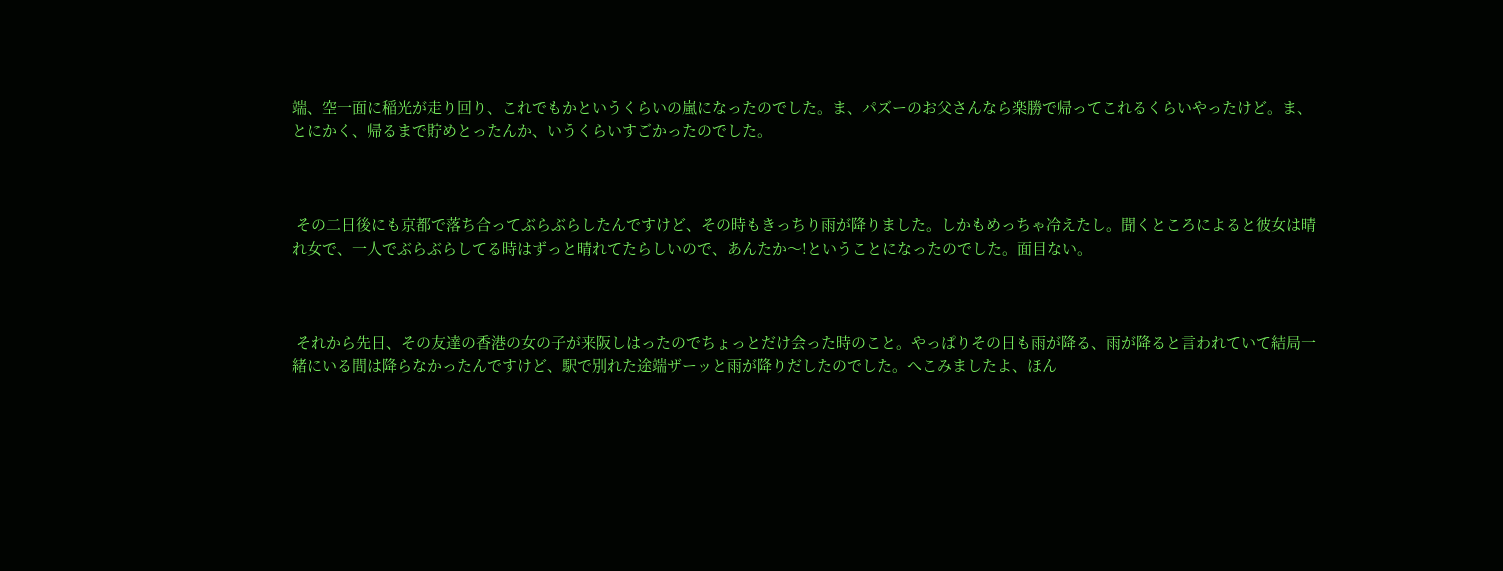端、空一面に稲光が走り回り、これでもかというくらいの嵐になったのでした。ま、パズーのお父さんなら楽勝で帰ってこれるくらいやったけど。ま、とにかく、帰るまで貯めとったんか、いうくらいすごかったのでした。



 その二日後にも京都で落ち合ってぶらぶらしたんですけど、その時もきっちり雨が降りました。しかもめっちゃ冷えたし。聞くところによると彼女は晴れ女で、一人でぶらぶらしてる時はずっと晴れてたらしいので、あんたか〜!ということになったのでした。面目ない。



 それから先日、その友達の香港の女の子が来阪しはったのでちょっとだけ会った時のこと。やっぱりその日も雨が降る、雨が降ると言われていて結局一緒にいる間は降らなかったんですけど、駅で別れた途端ザーッと雨が降りだしたのでした。へこみましたよ、ほん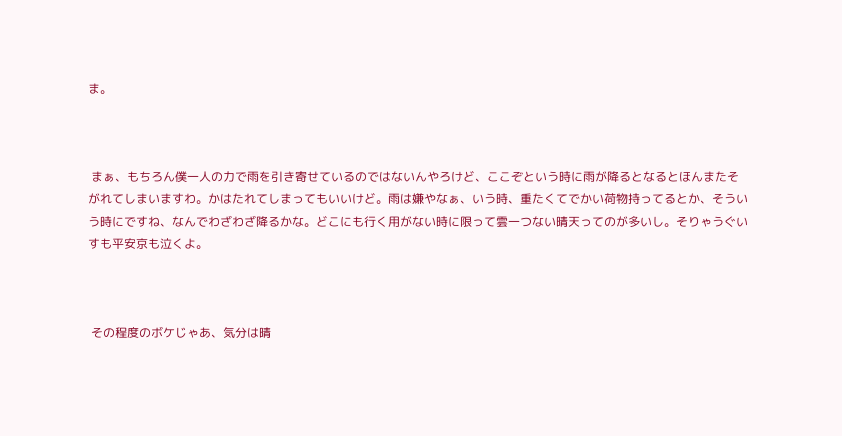ま。



 まぁ、もちろん僕一人の力で雨を引き寄せているのではないんやろけど、ここぞという時に雨が降るとなるとほんまたそがれてしまいますわ。かはたれてしまってもいいけど。雨は嫌やなぁ、いう時、重たくてでかい荷物持ってるとか、そういう時にですね、なんでわざわざ降るかな。どこにも行く用がない時に限って雲一つない晴天ってのが多いし。そりゃうぐいすも平安京も泣くよ。



 その程度のボケじゃあ、気分は晴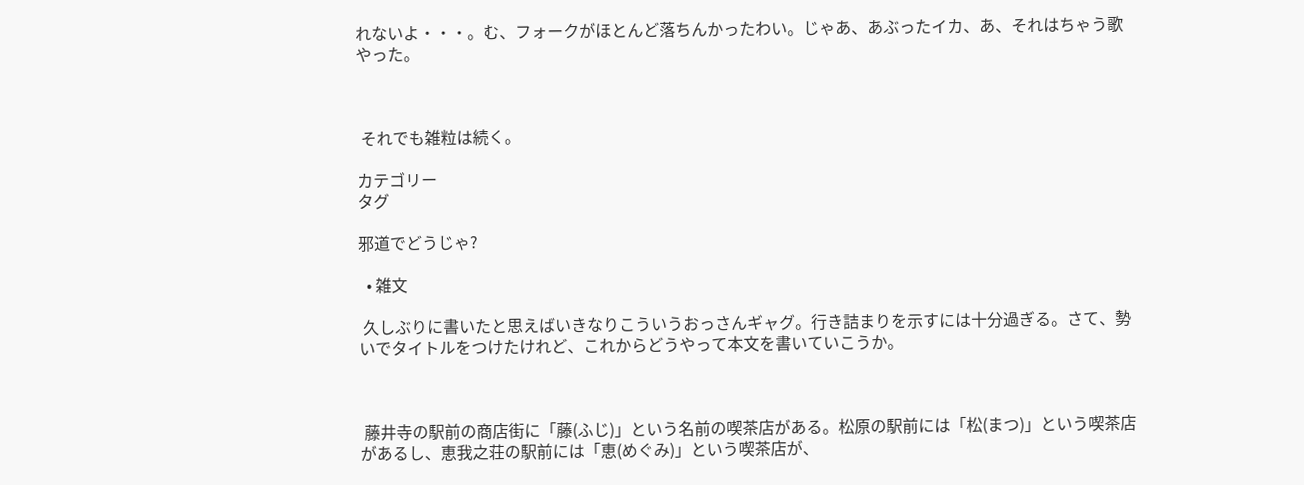れないよ・・・。む、フォークがほとんど落ちんかったわい。じゃあ、あぶったイカ、あ、それはちゃう歌やった。



 それでも雑粒は続く。

カテゴリー
タグ

邪道でどうじゃ?

  • 雑文

 久しぶりに書いたと思えばいきなりこういうおっさんギャグ。行き詰まりを示すには十分過ぎる。さて、勢いでタイトルをつけたけれど、これからどうやって本文を書いていこうか。



 藤井寺の駅前の商店街に「藤(ふじ)」という名前の喫茶店がある。松原の駅前には「松(まつ)」という喫茶店があるし、恵我之荘の駅前には「恵(めぐみ)」という喫茶店が、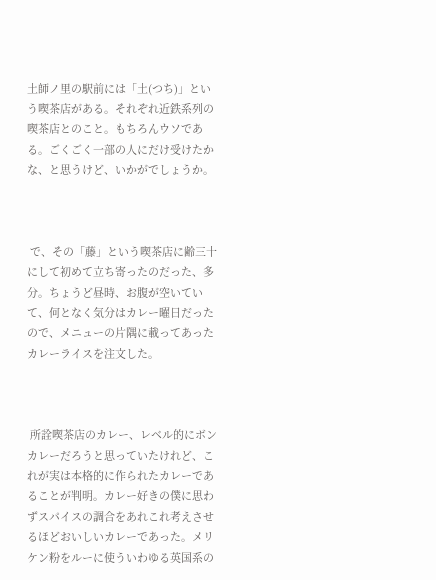土師ノ里の駅前には「土(つち)」という喫茶店がある。それぞれ近鉄系列の喫茶店とのこと。もちろんウソである。ごくごく一部の人にだけ受けたかな、と思うけど、いかがでしょうか。



 で、その「藤」という喫茶店に齢三十にして初めて立ち寄ったのだった、多分。ちょうど昼時、お腹が空いていて、何となく気分はカレー曜日だったので、メニューの片隅に載ってあったカレーライスを注文した。



 所詮喫茶店のカレー、レベル的にボンカレーだろうと思っていたけれど、これが実は本格的に作られたカレーであることが判明。カレー好きの僕に思わずスパイスの調合をあれこれ考えさせるほどおいしいカレーであった。メリケン粉をルーに使ういわゆる英国系の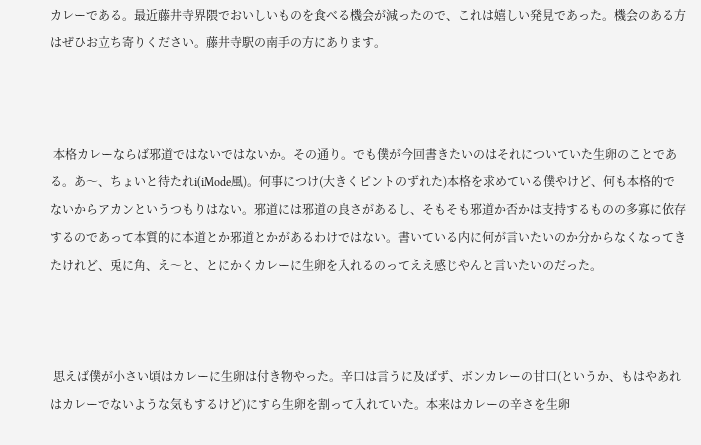カレーである。最近藤井寺界隈でおいしいものを食べる機会が減ったので、これは嬉しい発見であった。機会のある方はぜひお立ち寄りください。藤井寺駅の南手の方にあります。



 本格カレーならば邪道ではないではないか。その通り。でも僕が今回書きたいのはそれについていた生卵のことである。あ〜、ちょいと待たれi(iMode風)。何事につけ(大きくピントのずれた)本格を求めている僕やけど、何も本格的でないからアカンというつもりはない。邪道には邪道の良さがあるし、そもそも邪道か否かは支持するものの多寡に依存するのであって本質的に本道とか邪道とかがあるわけではない。書いている内に何が言いたいのか分からなくなってきたけれど、兎に角、え〜と、とにかくカレーに生卵を入れるのってええ感じやんと言いたいのだった。



 思えば僕が小さい頃はカレーに生卵は付き物やった。辛口は言うに及ばず、ボンカレーの甘口(というか、もはやあれはカレーでないような気もするけど)にすら生卵を割って入れていた。本来はカレーの辛さを生卵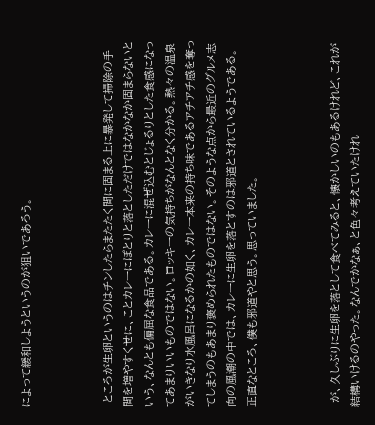によって緩和しようというのが狙いであろう。



 ところが生卵というのはチンしたらまたたく間に固まる上に暴発して掃除の手間を増やすくせに、ことカレーにぽとりと落としただけではなかなか固まらないという、なんとも偏屈な食品である。カレーに混ぜ込むとじょるりとした食感になってあまりいいものではない。ロッキーの気持ちがなんとなく分かる。熱々の温泉がいきなり水風呂になるかの如く、カレー本来の持ち味であるアチアチ感を奪ってしまうのもあまり褒められたものではない。そのような点から最近のグルメ志向の風潮の中では、カレーに生卵を落とすのは邪道とされているようである。正直なところ、僕も邪道やと思う。思っていました。



 が、久しぶりに生卵を落として食べてみると、懐かしいのもあるけれど、これが結構いけるのやった。なんでかなぁ、と色々考えていたけれ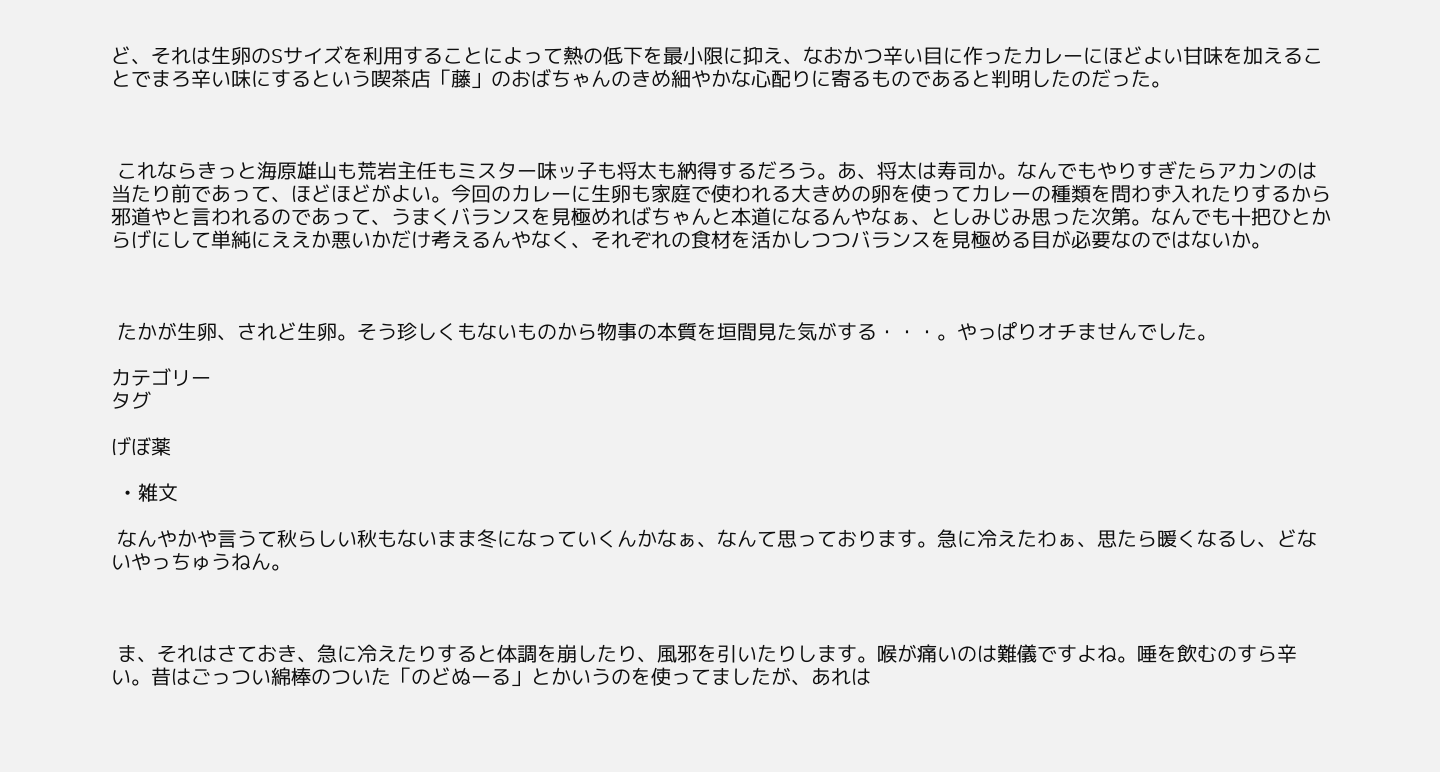ど、それは生卵のSサイズを利用することによって熱の低下を最小限に抑え、なおかつ辛い目に作ったカレーにほどよい甘味を加えることでまろ辛い味にするという喫茶店「藤」のおばちゃんのきめ細やかな心配りに寄るものであると判明したのだった。



 これならきっと海原雄山も荒岩主任もミスター味ッ子も将太も納得するだろう。あ、将太は寿司か。なんでもやりすぎたらアカンのは当たり前であって、ほどほどがよい。今回のカレーに生卵も家庭で使われる大きめの卵を使ってカレーの種類を問わず入れたりするから邪道やと言われるのであって、うまくバランスを見極めればちゃんと本道になるんやなぁ、としみじみ思った次第。なんでも十把ひとからげにして単純にええか悪いかだけ考えるんやなく、それぞれの食材を活かしつつバランスを見極める目が必要なのではないか。



 たかが生卵、されど生卵。そう珍しくもないものから物事の本質を垣間見た気がする・・・。やっぱりオチませんでした。

カテゴリー
タグ

げぼ薬

  • 雑文

 なんやかや言うて秋らしい秋もないまま冬になっていくんかなぁ、なんて思っております。急に冷えたわぁ、思たら暖くなるし、どないやっちゅうねん。



 ま、それはさておき、急に冷えたりすると体調を崩したり、風邪を引いたりします。喉が痛いのは難儀ですよね。唾を飲むのすら辛い。昔はごっつい綿棒のついた「のどぬーる」とかいうのを使ってましたが、あれは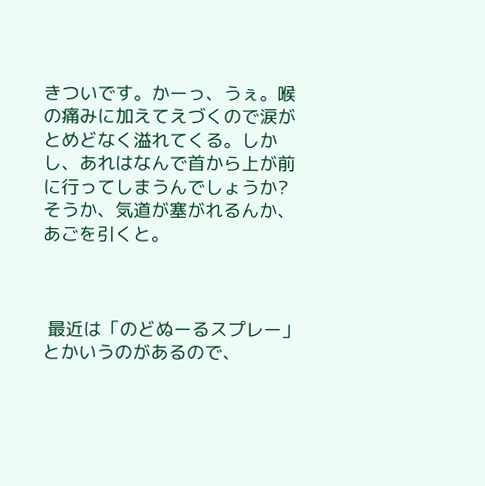きついです。かーっ、うぇ。喉の痛みに加えてえづくので涙がとめどなく溢れてくる。しかし、あれはなんで首から上が前に行ってしまうんでしょうか? そうか、気道が塞がれるんか、あごを引くと。



 最近は「のどぬーるスプレー」とかいうのがあるので、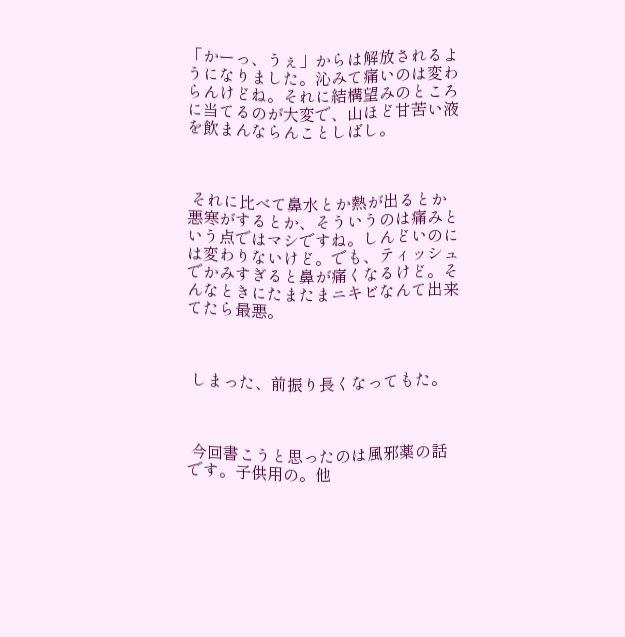「かーっ、うぇ」からは解放されるようになりました。沁みて痛いのは変わらんけどね。それに結構望みのところに当てるのが大変で、山ほど甘苦い液を飲まんならんことしばし。



 それに比べて鼻水とか熱が出るとか悪寒がするとか、そういうのは痛みという点ではマシですね。しんどいのには変わりないけど。でも、ティッシュでかみすぎると鼻が痛くなるけど。そんなときにたまたまニキビなんて出来てたら最悪。



 しまった、前振り長くなってもた。



 今回書こうと思ったのは風邪薬の話です。子供用の。他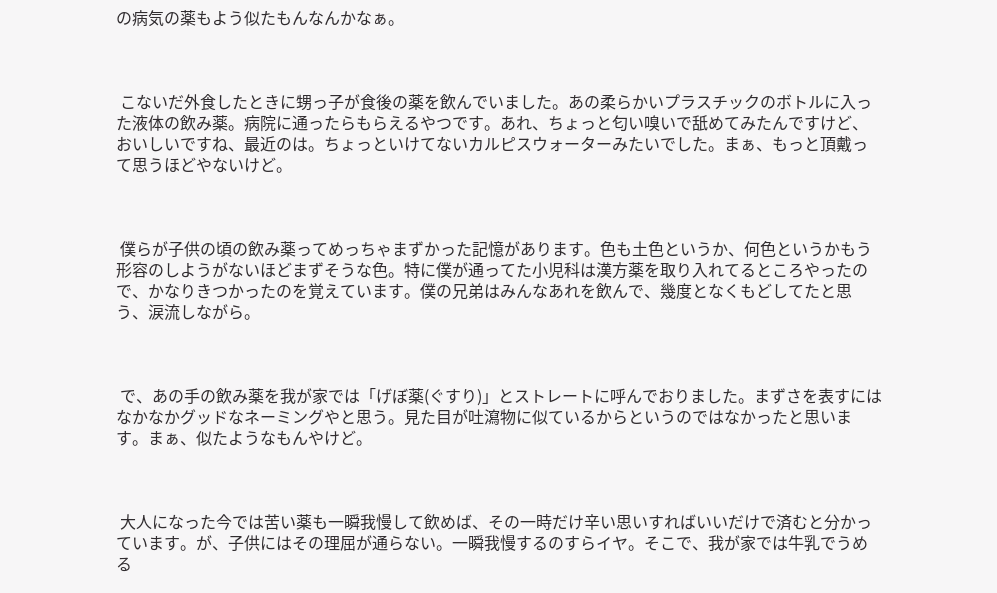の病気の薬もよう似たもんなんかなぁ。



 こないだ外食したときに甥っ子が食後の薬を飲んでいました。あの柔らかいプラスチックのボトルに入った液体の飲み薬。病院に通ったらもらえるやつです。あれ、ちょっと匂い嗅いで舐めてみたんですけど、おいしいですね、最近のは。ちょっといけてないカルピスウォーターみたいでした。まぁ、もっと頂戴って思うほどやないけど。



 僕らが子供の頃の飲み薬ってめっちゃまずかった記憶があります。色も土色というか、何色というかもう形容のしようがないほどまずそうな色。特に僕が通ってた小児科は漢方薬を取り入れてるところやったので、かなりきつかったのを覚えています。僕の兄弟はみんなあれを飲んで、幾度となくもどしてたと思う、涙流しながら。



 で、あの手の飲み薬を我が家では「げぼ薬(ぐすり)」とストレートに呼んでおりました。まずさを表すにはなかなかグッドなネーミングやと思う。見た目が吐瀉物に似ているからというのではなかったと思います。まぁ、似たようなもんやけど。



 大人になった今では苦い薬も一瞬我慢して飲めば、その一時だけ辛い思いすればいいだけで済むと分かっています。が、子供にはその理屈が通らない。一瞬我慢するのすらイヤ。そこで、我が家では牛乳でうめる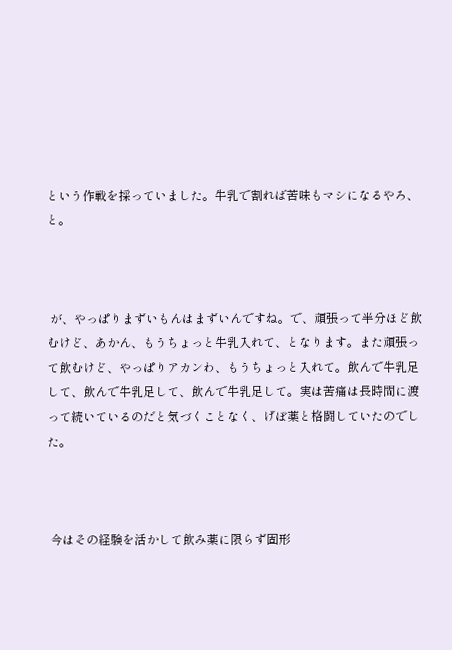という作戦を採っていました。牛乳で割れば苦味もマシになるやろ、と。



 が、やっぱりまずいもんはまずいんですね。で、頑張って半分ほど飲むけど、あかん、もうちょっと牛乳入れて、となります。また頑張って飲むけど、やっぱりアカンわ、もうちょっと入れて。飲んで牛乳足して、飲んで牛乳足して、飲んで牛乳足して。実は苦痛は長時間に渡って続いているのだと気づくことなく、げぼ薬と格闘していたのでした。



 今はその経験を活かして飲み薬に限らず固形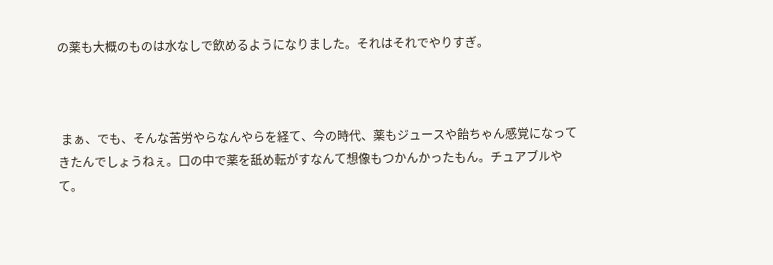の薬も大概のものは水なしで飲めるようになりました。それはそれでやりすぎ。



 まぁ、でも、そんな苦労やらなんやらを経て、今の時代、薬もジュースや飴ちゃん感覚になってきたんでしょうねぇ。口の中で薬を舐め転がすなんて想像もつかんかったもん。チュアブルやて。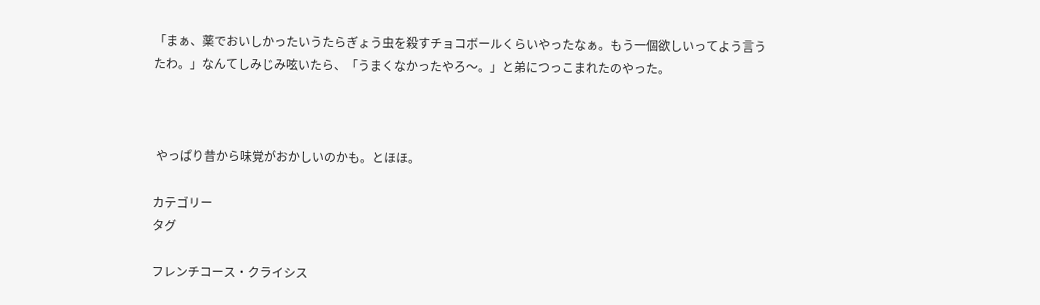「まぁ、薬でおいしかったいうたらぎょう虫を殺すチョコボールくらいやったなぁ。もう一個欲しいってよう言うたわ。」なんてしみじみ呟いたら、「うまくなかったやろ〜。」と弟につっこまれたのやった。



 やっぱり昔から味覚がおかしいのかも。とほほ。

カテゴリー
タグ

フレンチコース・クライシス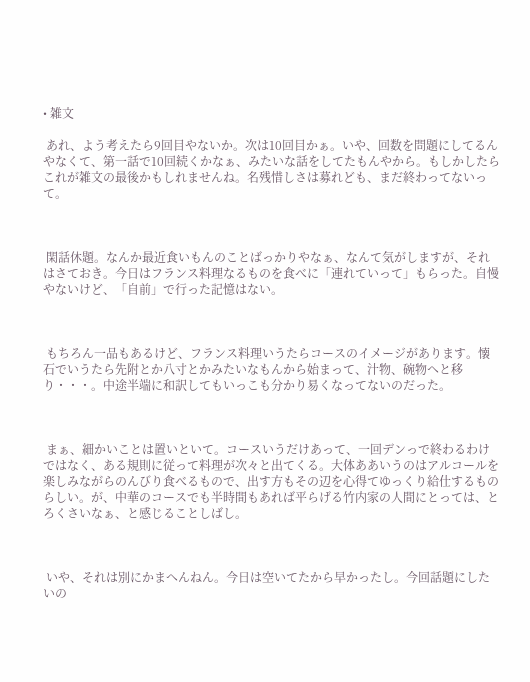• 雑文

 あれ、よう考えたら9回目やないか。次は10回目かぁ。いや、回数を問題にしてるんやなくて、第一話で10回続くかなぁ、みたいな話をしてたもんやから。もしかしたらこれが雑文の最後かもしれませんね。名残惜しさは募れども、まだ終わってないって。



 閑話休題。なんか最近食いもんのことばっかりやなぁ、なんて気がしますが、それはさておき。今日はフランス料理なるものを食べに「連れていって」もらった。自慢やないけど、「自前」で行った記憶はない。



 もちろん一品もあるけど、フランス料理いうたらコースのイメージがあります。懐石でいうたら先附とか八寸とかみたいなもんから始まって、汁物、碗物へと移り・・・。中途半端に和訳してもいっこも分かり易くなってないのだった。



 まぁ、細かいことは置いといて。コースいうだけあって、一回デンっで終わるわけではなく、ある規則に従って料理が次々と出てくる。大体ああいうのはアルコールを楽しみながらのんびり食べるもので、出す方もその辺を心得てゆっくり給仕するものらしい。が、中華のコースでも半時間もあれば平らげる竹内家の人間にとっては、とろくさいなぁ、と感じることしばし。



 いや、それは別にかまへんねん。今日は空いてたから早かったし。今回話題にしたいの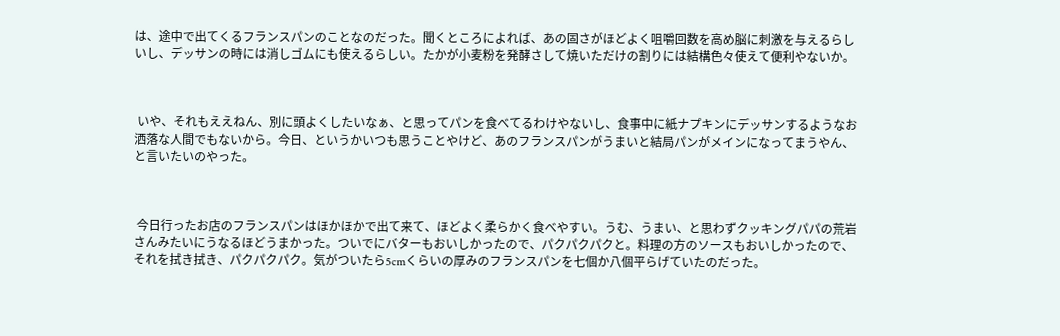は、途中で出てくるフランスパンのことなのだった。聞くところによれば、あの固さがほどよく咀嚼回数を高め脳に刺激を与えるらしいし、デッサンの時には消しゴムにも使えるらしい。たかが小麦粉を発酵さして焼いただけの割りには結構色々使えて便利やないか。



 いや、それもええねん、別に頭よくしたいなぁ、と思ってパンを食べてるわけやないし、食事中に紙ナプキンにデッサンするようなお洒落な人間でもないから。今日、というかいつも思うことやけど、あのフランスパンがうまいと結局パンがメインになってまうやん、と言いたいのやった。



 今日行ったお店のフランスパンはほかほかで出て来て、ほどよく柔らかく食べやすい。うむ、うまい、と思わずクッキングパパの荒岩さんみたいにうなるほどうまかった。ついでにバターもおいしかったので、パクパクパクと。料理の方のソースもおいしかったので、それを拭き拭き、パクパクパク。気がついたら5cmくらいの厚みのフランスパンを七個か八個平らげていたのだった。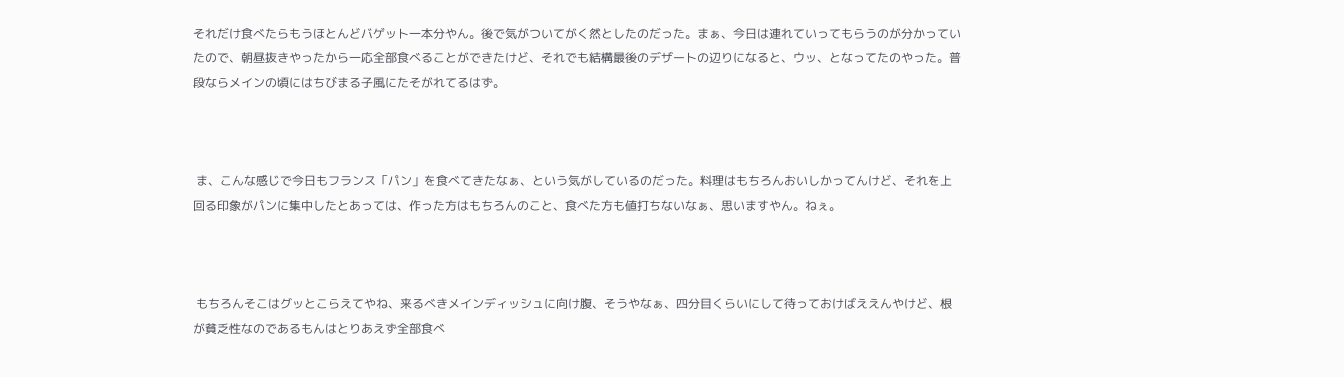それだけ食べたらもうほとんどバゲット一本分やん。後で気がついてがく然としたのだった。まぁ、今日は連れていってもらうのが分かっていたので、朝昼抜きやったから一応全部食べることができたけど、それでも結構最後のデザートの辺りになると、ウッ、となってたのやった。普段ならメインの頃にはちびまる子風にたそがれてるはず。



 ま、こんな感じで今日もフランス「パン」を食べてきたなぁ、という気がしているのだった。料理はもちろんおいしかってんけど、それを上回る印象がパンに集中したとあっては、作った方はもちろんのこと、食べた方も値打ちないなぁ、思いますやん。ねぇ。



 もちろんそこはグッとこらえてやね、来るべきメインディッシュに向け腹、そうやなぁ、四分目くらいにして待っておけばええんやけど、根が貧乏性なのであるもんはとりあえず全部食べ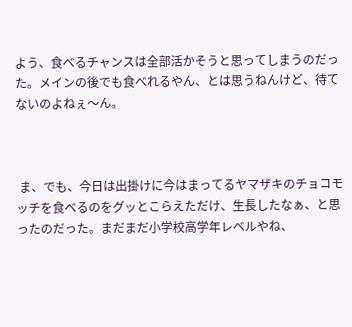よう、食べるチャンスは全部活かそうと思ってしまうのだった。メインの後でも食べれるやん、とは思うねんけど、待てないのよねぇ〜ん。



 ま、でも、今日は出掛けに今はまってるヤマザキのチョコモッチを食べるのをグッとこらえただけ、生長したなぁ、と思ったのだった。まだまだ小学校高学年レベルやね、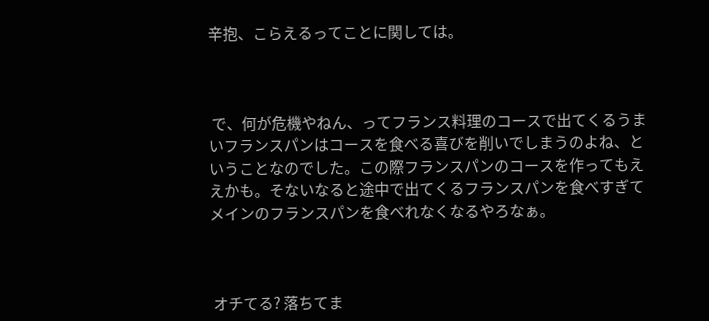辛抱、こらえるってことに関しては。



 で、何が危機やねん、ってフランス料理のコースで出てくるうまいフランスパンはコースを食べる喜びを削いでしまうのよね、ということなのでした。この際フランスパンのコースを作ってもええかも。そないなると途中で出てくるフランスパンを食べすぎてメインのフランスパンを食べれなくなるやろなぁ。



 オチてる? 落ちてま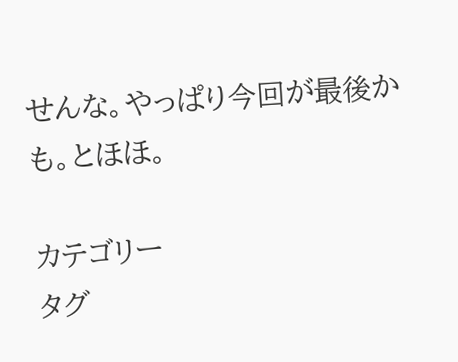せんな。やっぱり今回が最後かも。とほほ。

カテゴリー
タグ